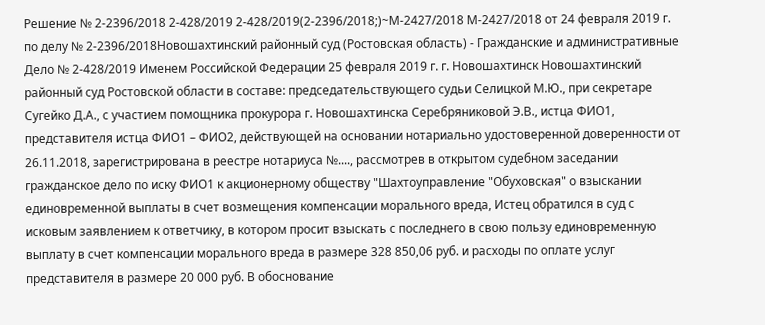Решение № 2-2396/2018 2-428/2019 2-428/2019(2-2396/2018;)~М-2427/2018 М-2427/2018 от 24 февраля 2019 г. по делу № 2-2396/2018Новошахтинский районный суд (Ростовская область) - Гражданские и административные Дело № 2-428/2019 Именем Российской Федерации 25 февраля 2019 г. г. Новошахтинск Новошахтинский районный суд Ростовской области в составе: председательствующего судьи Селицкой М.Ю., при секретаре Сугейко Д.А., с участием помощника прокурора г. Новошахтинска Серебряниковой Э.В., истца ФИО1, представителя истца ФИО1 – ФИО2, действующей на основании нотариально удостоверенной доверенности от 26.11.2018, зарегистрирована в реестре нотариуса №...., рассмотрев в открытом судебном заседании гражданское дело по иску ФИО1 к акционерному обществу "Шахтоуправление "Обуховская" о взыскании единовременной выплаты в счет возмещения компенсации морального вреда, Истец обратился в суд с исковым заявлением к ответчику, в котором просит взыскать с последнего в свою пользу единовременную выплату в счет компенсации морального вреда в размере 328 850,06 руб. и расходы по оплате услуг представителя в размере 20 000 руб. В обоснование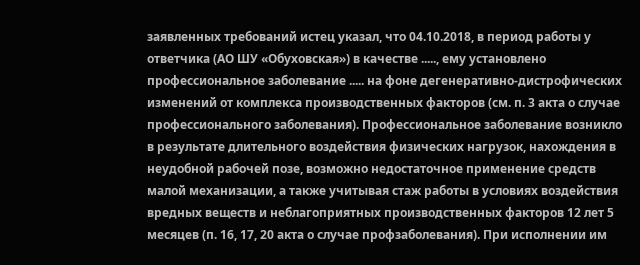заявленных требований истец указал, что 04.10.2018, в период работы у ответчика (АО ШУ «Обуховская») в качестве ....., ему установлено профессиональное заболевание ..... на фоне дегенеративно-дистрофических изменений от комплекса производственных факторов (см. п. 3 акта о случае профессионального заболевания). Профессиональное заболевание возникло в результате длительного воздействия физических нагрузок, нахождения в неудобной рабочей позе, возможно недостаточное применение средств малой механизации, а также учитывая стаж работы в условиях воздействия вредных веществ и неблагоприятных производственных факторов 12 лет 5 месяцев (п. 16, 17, 20 акта о случае профзаболевания). При исполнении им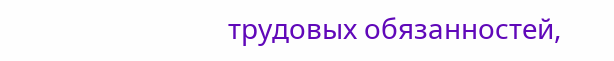трудовых обязанностей,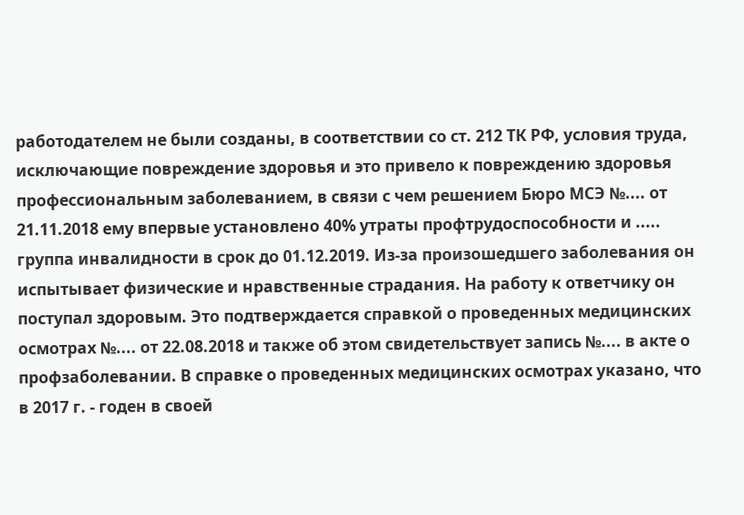работодателем не были созданы, в соответствии со ст. 212 ТК РФ, условия труда, исключающие повреждение здоровья и это привело к повреждению здоровья профессиональным заболеванием, в связи с чем решением Бюро МСЭ №.... от 21.11.2018 ему впервые установлено 40% утраты профтрудоспособности и ..... группа инвалидности в срок до 01.12.2019. Из-за произошедшего заболевания он испытывает физические и нравственные страдания. На работу к ответчику он поступал здоровым. Это подтверждается справкой о проведенных медицинских осмотрах №.... от 22.08.2018 и также об этом свидетельствует запись №.... в акте о профзаболевании. В справке о проведенных медицинских осмотрах указано, что в 2017 г. - годен в своей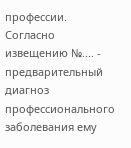профессии. Согласно извещению №.... - предварительный диагноз профессионального заболевания ему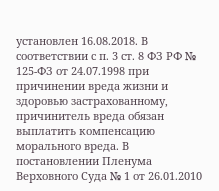установлен 16.08.2018. В соответствии с п. 3 ст. 8 ФЗ РФ № 125-ФЗ от 24.07.1998 при причинении вреда жизни и здоровью застрахованному, причинитель вреда обязан выплатить компенсацию морального вреда. В постановлении Пленума Верховного Суда № 1 от 26.01.2010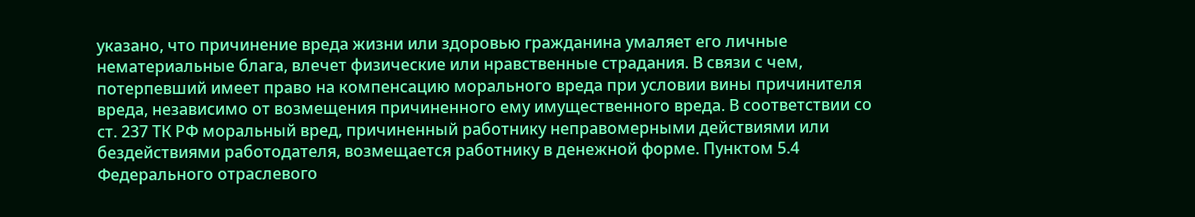указано, что причинение вреда жизни или здоровью гражданина умаляет его личные нематериальные блага, влечет физические или нравственные страдания. В связи с чем, потерпевший имеет право на компенсацию морального вреда при условии вины причинителя вреда, независимо от возмещения причиненного ему имущественного вреда. В соответствии со ст. 237 ТК РФ моральный вред, причиненный работнику неправомерными действиями или бездействиями работодателя, возмещается работнику в денежной форме. Пунктом 5.4 Федерального отраслевого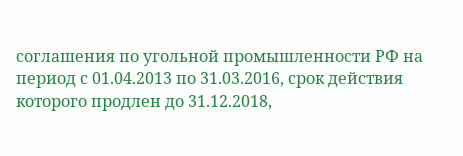соглашения по угольной промышленности РФ на период с 01.04.2013 по 31.03.2016, срок действия которого продлен до 31.12.2018,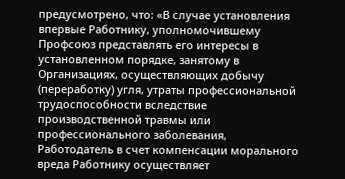предусмотрено, что: «В случае установления впервые Работнику, уполномочившему Профсоюз представлять его интересы в установленном порядке, занятому в Организациях, осуществляющих добычу (переработку) угля, утраты профессиональной трудоспособности вследствие производственной травмы или профессионального заболевания, Работодатель в счет компенсации морального вреда Работнику осуществляет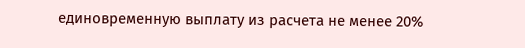единовременную выплату из расчета не менее 20%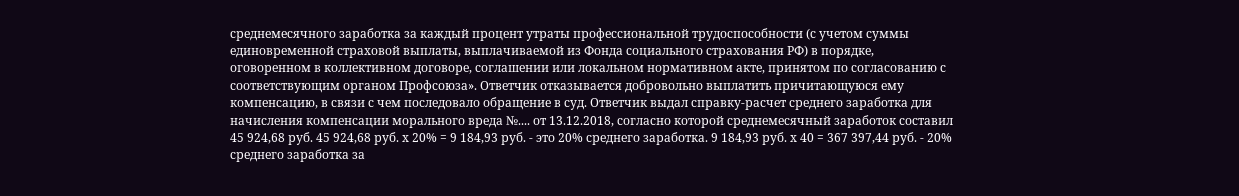среднемесячного заработка за каждый процент утраты профессиональной трудоспособности (с учетом суммы единовременной страховой выплаты, выплачиваемой из Фонда социального страхования РФ) в порядке, оговоренном в коллективном договоре, соглашении или локальном нормативном акте, принятом по согласованию с соответствующим органом Профсоюза». Ответчик отказывается добровольно выплатить причитающуюся ему компенсацию, в связи с чем последовало обращение в суд. Ответчик выдал справку-расчет среднего заработка для начисления компенсации морального вреда №.... от 13.12.2018, согласно которой среднемесячный заработок составил 45 924,68 руб. 45 924,68 руб. х 20% = 9 184,93 руб. - это 20% среднего заработка. 9 184,93 руб. х 40 = 367 397,44 руб. - 20% среднего заработка за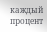каждый процент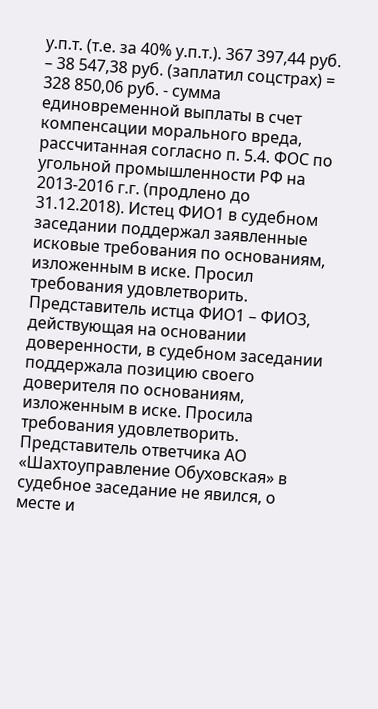у.п.т. (т.е. за 40% у.п.т.). 367 397,44 руб. – 38 547,38 руб. (заплатил соцстрах) = 328 850,06 руб. - сумма единовременной выплаты в счет компенсации морального вреда, рассчитанная согласно п. 5.4. ФОС по угольной промышленности РФ на 2013-2016 г.г. (продлено до 31.12.2018). Истец ФИО1 в судебном заседании поддержал заявленные исковые требования по основаниям, изложенным в иске. Просил требования удовлетворить. Представитель истца ФИО1 – ФИО3, действующая на основании доверенности, в судебном заседании поддержала позицию своего доверителя по основаниям, изложенным в иске. Просила требования удовлетворить. Представитель ответчика АО «Шахтоуправление Обуховская» в судебное заседание не явился, о месте и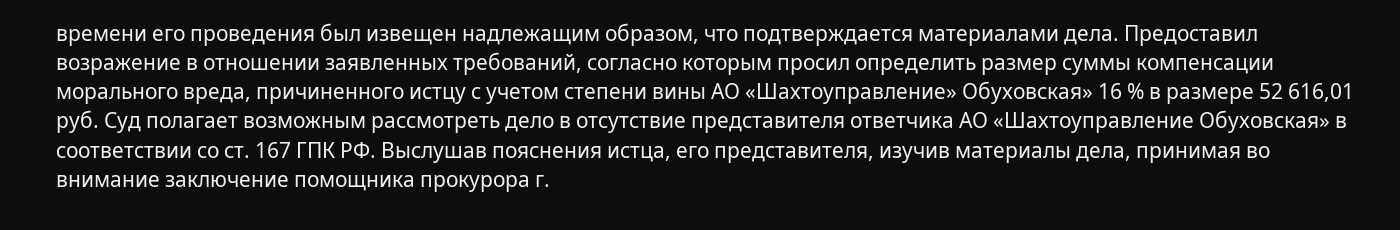времени его проведения был извещен надлежащим образом, что подтверждается материалами дела. Предоставил возражение в отношении заявленных требований, согласно которым просил определить размер суммы компенсации морального вреда, причиненного истцу с учетом степени вины АО «Шахтоуправление» Обуховская» 16 % в размере 52 616,01 руб. Суд полагает возможным рассмотреть дело в отсутствие представителя ответчика АО «Шахтоуправление Обуховская» в соответствии со ст. 167 ГПК РФ. Выслушав пояснения истца, его представителя, изучив материалы дела, принимая во внимание заключение помощника прокурора г.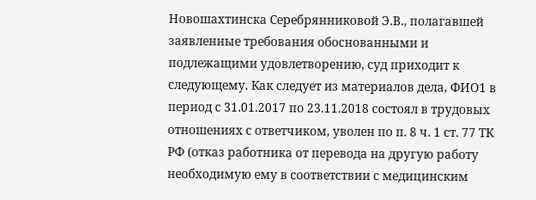Новошахтинска Серебрянниковой Э.В., полагавшей заявленные требования обоснованными и подлежащими удовлетворению, суд приходит к следующему. Как следует из материалов дела, ФИО1 в период с 31.01.2017 по 23.11.2018 состоял в трудовых отношениях с ответчиком, уволен по п. 8 ч. 1 ст. 77 ТК РФ (отказ работника от перевода на другую работу необходимую ему в соответствии с медицинским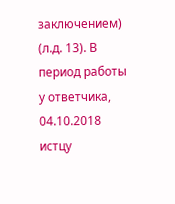заключением) (л.д. 13). В период работы у ответчика, 04.10.2018 истцу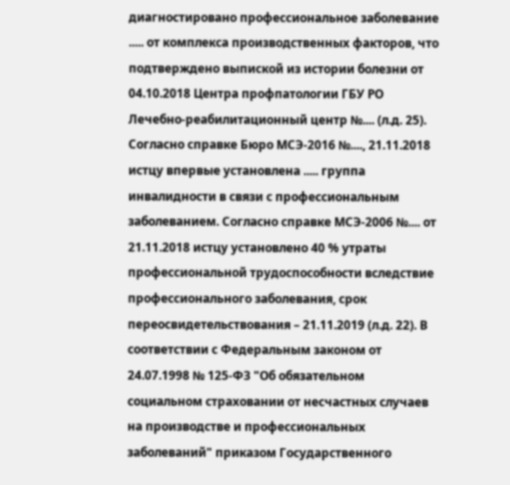диагностировано профессиональное заболевание ..... от комплекса производственных факторов, что подтверждено выпиской из истории болезни от 04.10.2018 Центра профпатологии ГБУ РО Лечебно-реабилитационный центр №.... (л.д. 25). Согласно справке Бюро МСЭ-2016 №...., 21.11.2018 истцу впервые установлена ..... группа инвалидности в связи с профессиональным заболеванием. Согласно справке МСЭ-2006 №.... от 21.11.2018 истцу установлено 40 % утраты профессиональной трудоспособности вследствие профессионального заболевания, срок переосвидетельствования – 21.11.2019 (л.д. 22). В соответствии с Федеральным законом от 24.07.1998 № 125-ФЗ "Об обязательном социальном страховании от несчастных случаев на производстве и профессиональных заболеваний" приказом Государственного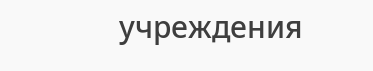учреждения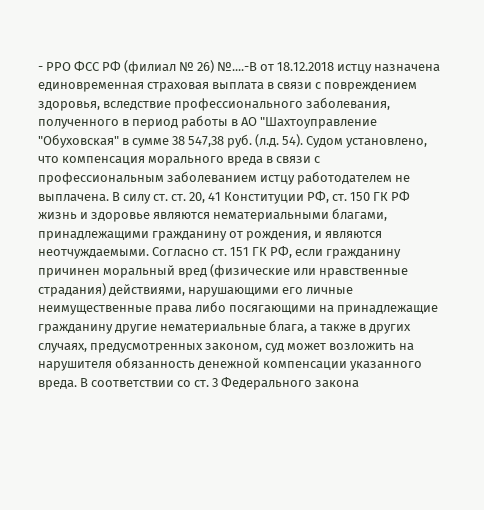- РРО ФСС РФ (филиал № 26) №....-В от 18.12.2018 истцу назначена единовременная страховая выплата в связи с повреждением здоровья, вследствие профессионального заболевания, полученного в период работы в АО "Шахтоуправление "Обуховская" в сумме 38 547,38 руб. (л.д. 54). Судом установлено, что компенсация морального вреда в связи с профессиональным заболеванием истцу работодателем не выплачена. В силу ст. ст. 20, 41 Конституции РФ, ст. 150 ГК РФ жизнь и здоровье являются нематериальными благами, принадлежащими гражданину от рождения, и являются неотчуждаемыми. Согласно ст. 151 ГК РФ, если гражданину причинен моральный вред (физические или нравственные страдания) действиями, нарушающими его личные неимущественные права либо посягающими на принадлежащие гражданину другие нематериальные блага, а также в других случаях, предусмотренных законом, суд может возложить на нарушителя обязанность денежной компенсации указанного вреда. В соответствии со ст. 3 Федерального закона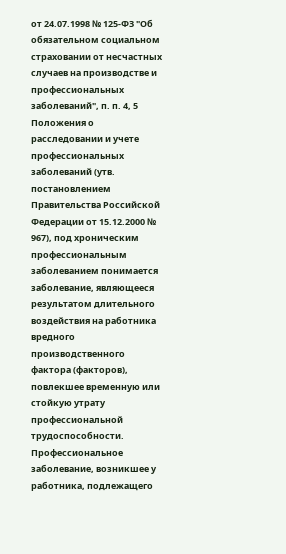от 24.07.1998 № 125-ФЗ "Об обязательном социальном страховании от несчастных случаев на производстве и профессиональных заболеваний", п. п. 4, 5 Положения о расследовании и учете профессиональных заболеваний (утв. постановлением Правительства Российской Федерации от 15.12.2000 № 967), под хроническим профессиональным заболеванием понимается заболевание, являющееся результатом длительного воздействия на работника вредного производственного фактора (факторов), повлекшее временную или стойкую утрату профессиональной трудоспособности. Профессиональное заболевание, возникшее у работника, подлежащего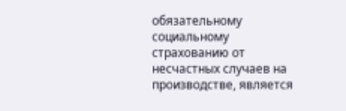обязательному социальному страхованию от несчастных случаев на производстве, является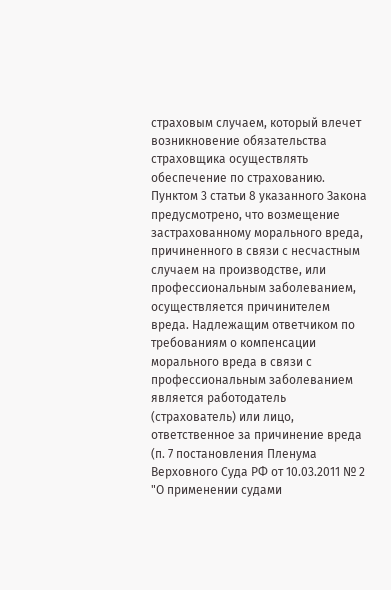страховым случаем, который влечет возникновение обязательства страховщика осуществлять обеспечение по страхованию. Пунктом 3 статьи 8 указанного Закона предусмотрено, что возмещение застрахованному морального вреда, причиненного в связи с несчастным случаем на производстве, или профессиональным заболеванием, осуществляется причинителем вреда. Надлежащим ответчиком по требованиям о компенсации морального вреда в связи с профессиональным заболеванием является работодатель (страхователь) или лицо, ответственное за причинение вреда (п. 7 постановления Пленума Верховного Суда РФ от 10.03.2011 № 2 "О применении судами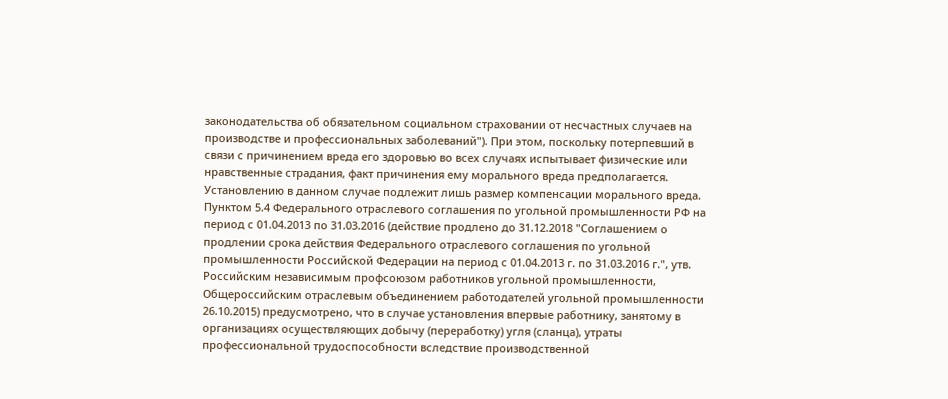законодательства об обязательном социальном страховании от несчастных случаев на производстве и профессиональных заболеваний"). При этом, поскольку потерпевший в связи с причинением вреда его здоровью во всех случаях испытывает физические или нравственные страдания, факт причинения ему морального вреда предполагается. Установлению в данном случае подлежит лишь размер компенсации морального вреда. Пунктом 5.4 Федерального отраслевого соглашения по угольной промышленности РФ на период с 01.04.2013 по 31.03.2016 (действие продлено до 31.12.2018 "Соглашением о продлении срока действия Федерального отраслевого соглашения по угольной промышленности Российской Федерации на период с 01.04.2013 г. по 31.03.2016 г.", утв. Российским независимым профсоюзом работников угольной промышленности, Общероссийским отраслевым объединением работодателей угольной промышленности 26.10.2015) предусмотрено, что в случае установления впервые работнику, занятому в организациях осуществляющих добычу (переработку) угля (сланца), утраты профессиональной трудоспособности вследствие производственной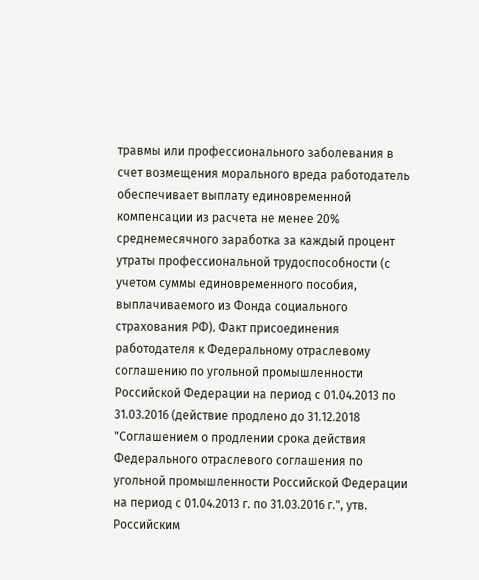травмы или профессионального заболевания в счет возмещения морального вреда работодатель обеспечивает выплату единовременной компенсации из расчета не менее 20% среднемесячного заработка за каждый процент утраты профессиональной трудоспособности (с учетом суммы единовременного пособия, выплачиваемого из Фонда социального страхования РФ). Факт присоединения работодателя к Федеральному отраслевому соглашению по угольной промышленности Российской Федерации на период с 01.04.2013 по 31.03.2016 (действие продлено до 31.12.2018 "Соглашением о продлении срока действия Федерального отраслевого соглашения по угольной промышленности Российской Федерации на период с 01.04.2013 г. по 31.03.2016 г.", утв. Российским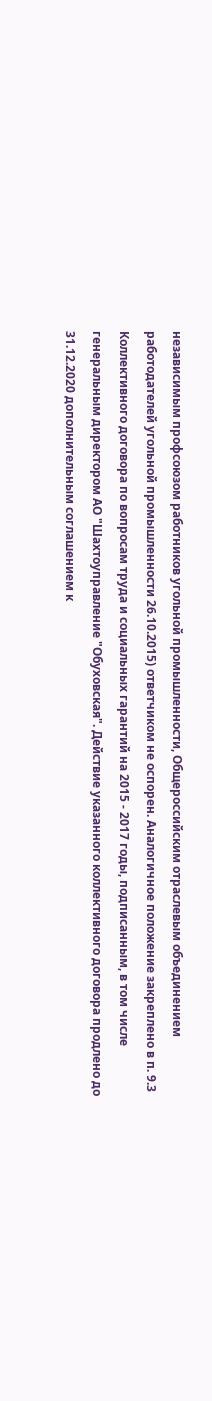независимым профсоюзом работников угольной промышленности, Общероссийским отраслевым объединением работодателей угольной промышленности 26.10.2015) ответчиком не оспорен. Аналогичное положение закреплено в п. 9.3 Коллективного договора по вопросам труда и социальных гарантий на 2015 - 2017 годы, подписанным, в том числе генеральным директором АО "Шахтоуправление "Обуховская". Действие указанного коллективного договора продлено до 31.12.2020 дополнительным соглашением к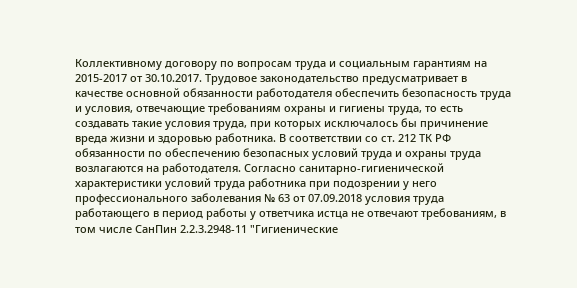Коллективному договору по вопросам труда и социальным гарантиям на 2015-2017 от 30.10.2017. Трудовое законодательство предусматривает в качестве основной обязанности работодателя обеспечить безопасность труда и условия, отвечающие требованиям охраны и гигиены труда, то есть создавать такие условия труда, при которых исключалось бы причинение вреда жизни и здоровью работника. В соответствии со ст. 212 ТК РФ обязанности по обеспечению безопасных условий труда и охраны труда возлагаются на работодателя. Согласно санитарно-гигиенической характеристики условий труда работника при подозрении у него профессионального заболевания № 63 от 07.09.2018 условия труда работающего в период работы у ответчика истца не отвечают требованиям, в том числе СанПин 2.2.3.2948-11 "Гигиенические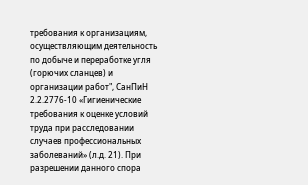требования к организациям, осуществляющим деятельность по добыче и переработке угля (горючих сланцев) и организации работ", СанПиН 2.2.2776-10 «Гигиенические требования к оценке условий труда при расследовании случаев профессиональных заболеваний» (л.д. 21). При разрешении данного спора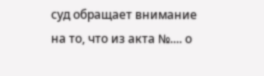суд обращает внимание на то, что из акта №.... о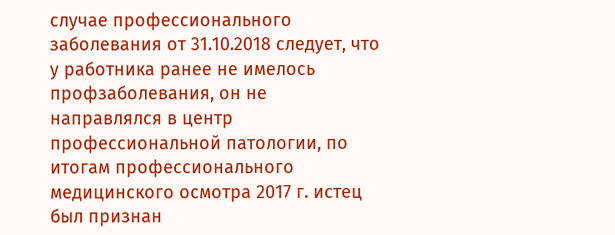случае профессионального заболевания от 31.10.2018 следует, что у работника ранее не имелось профзаболевания, он не направлялся в центр профессиональной патологии, по итогам профессионального медицинского осмотра 2017 г. истец был признан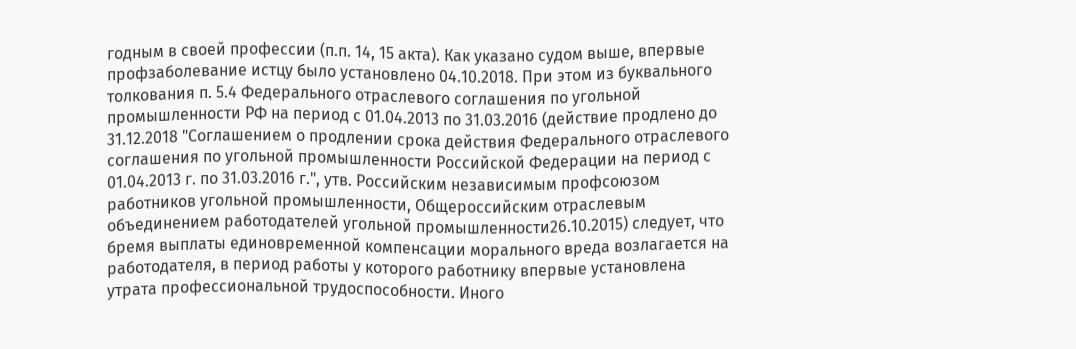годным в своей профессии (п.п. 14, 15 акта). Как указано судом выше, впервые профзаболевание истцу было установлено 04.10.2018. При этом из буквального толкования п. 5.4 Федерального отраслевого соглашения по угольной промышленности РФ на период с 01.04.2013 по 31.03.2016 (действие продлено до 31.12.2018 "Соглашением о продлении срока действия Федерального отраслевого соглашения по угольной промышленности Российской Федерации на период с 01.04.2013 г. по 31.03.2016 г.", утв. Российским независимым профсоюзом работников угольной промышленности, Общероссийским отраслевым объединением работодателей угольной промышленности26.10.2015) следует, что бремя выплаты единовременной компенсации морального вреда возлагается на работодателя, в период работы у которого работнику впервые установлена утрата профессиональной трудоспособности. Иного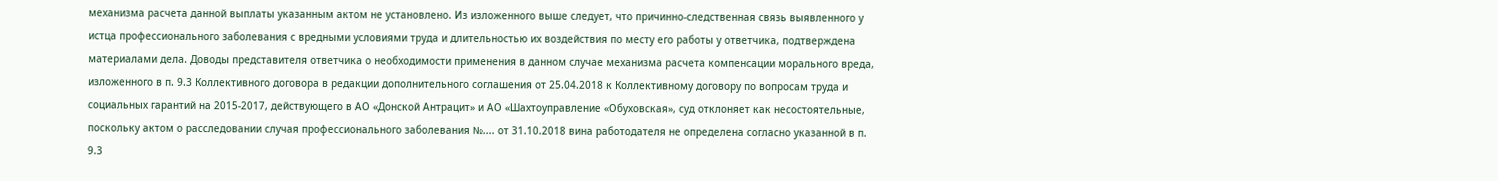механизма расчета данной выплаты указанным актом не установлено. Из изложенного выше следует, что причинно-следственная связь выявленного у истца профессионального заболевания с вредными условиями труда и длительностью их воздействия по месту его работы у ответчика, подтверждена материалами дела. Доводы представителя ответчика о необходимости применения в данном случае механизма расчета компенсации морального вреда, изложенного в п. 9.3 Коллективного договора в редакции дополнительного соглашения от 25.04.2018 к Коллективному договору по вопросам труда и социальных гарантий на 2015-2017, действующего в АО «Донской Антрацит» и АО «Шахтоуправление «Обуховская», суд отклоняет как несостоятельные, поскольку актом о расследовании случая профессионального заболевания №.... от 31.10.2018 вина работодателя не определена согласно указанной в п. 9.3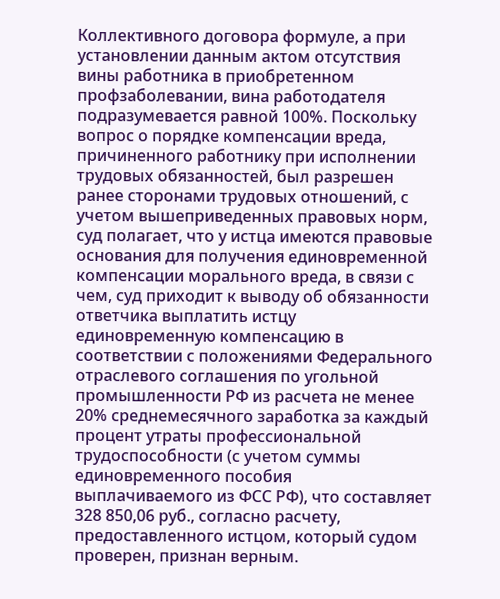Коллективного договора формуле, а при установлении данным актом отсутствия вины работника в приобретенном профзаболевании, вина работодателя подразумевается равной 100%. Поскольку вопрос о порядке компенсации вреда, причиненного работнику при исполнении трудовых обязанностей, был разрешен ранее сторонами трудовых отношений, с учетом вышеприведенных правовых норм, суд полагает, что у истца имеются правовые основания для получения единовременной компенсации морального вреда, в связи с чем, суд приходит к выводу об обязанности ответчика выплатить истцу единовременную компенсацию в соответствии с положениями Федерального отраслевого соглашения по угольной промышленности РФ из расчета не менее 20% среднемесячного заработка за каждый процент утраты профессиональной трудоспособности (с учетом суммы единовременного пособия выплачиваемого из ФСС РФ), что составляет 328 850,06 руб., согласно расчету, предоставленного истцом, который судом проверен, признан верным.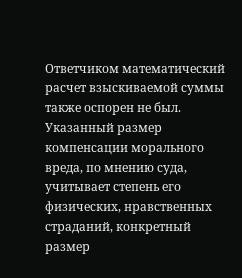Ответчиком математический расчет взыскиваемой суммы также оспорен не был. Указанный размер компенсации морального вреда, по мнению суда, учитывает степень его физических, нравственных страданий, конкретный размер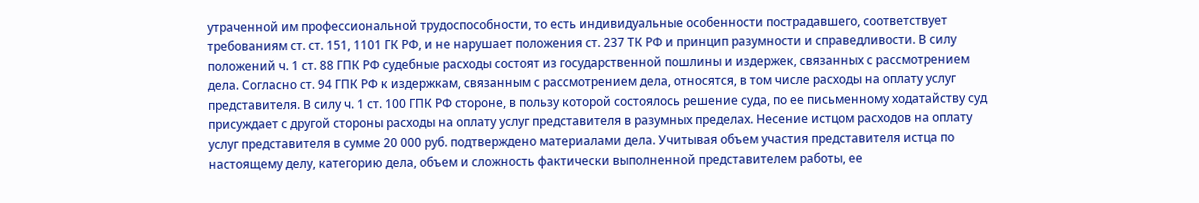утраченной им профессиональной трудоспособности, то есть индивидуальные особенности пострадавшего, соответствует требованиям ст. ст. 151, 1101 ГК РФ, и не нарушает положения ст. 237 ТК РФ и принцип разумности и справедливости. В силу положений ч. 1 ст. 88 ГПК РФ судебные расходы состоят из государственной пошлины и издержек, связанных с рассмотрением дела. Согласно ст. 94 ГПК РФ к издержкам, связанным с рассмотрением дела, относятся, в том числе расходы на оплату услуг представителя. В силу ч. 1 ст. 100 ГПК РФ стороне, в пользу которой состоялось решение суда, по ее письменному ходатайству суд присуждает с другой стороны расходы на оплату услуг представителя в разумных пределах. Несение истцом расходов на оплату услуг представителя в сумме 20 000 руб. подтверждено материалами дела. Учитывая объем участия представителя истца по настоящему делу, категорию дела, объем и сложность фактически выполненной представителем работы, ее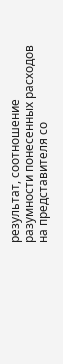результат, соотношение разумности понесенных расходов на представителя со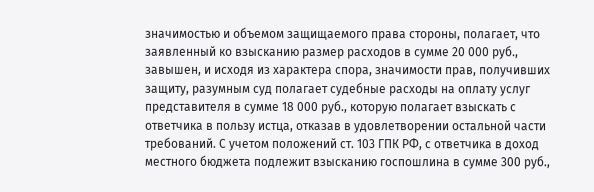значимостью и объемом защищаемого права стороны, полагает, что заявленный ко взысканию размер расходов в сумме 20 000 руб., завышен, и исходя из характера спора, значимости прав, получивших защиту, разумным суд полагает судебные расходы на оплату услуг представителя в сумме 18 000 руб., которую полагает взыскать с ответчика в пользу истца, отказав в удовлетворении остальной части требований. С учетом положений ст. 103 ГПК РФ, с ответчика в доход местного бюджета подлежит взысканию госпошлина в сумме 300 руб.,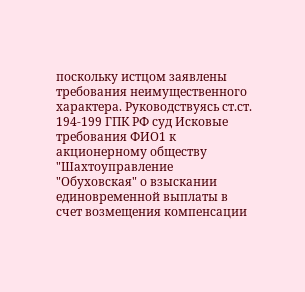поскольку истцом заявлены требования неимущественного характера. Руководствуясь ст.ст. 194-199 ГПК РФ суд Исковые требования ФИО1 к акционерному обществу "Шахтоуправление "Обуховская" о взыскании единовременной выплаты в счет возмещения компенсации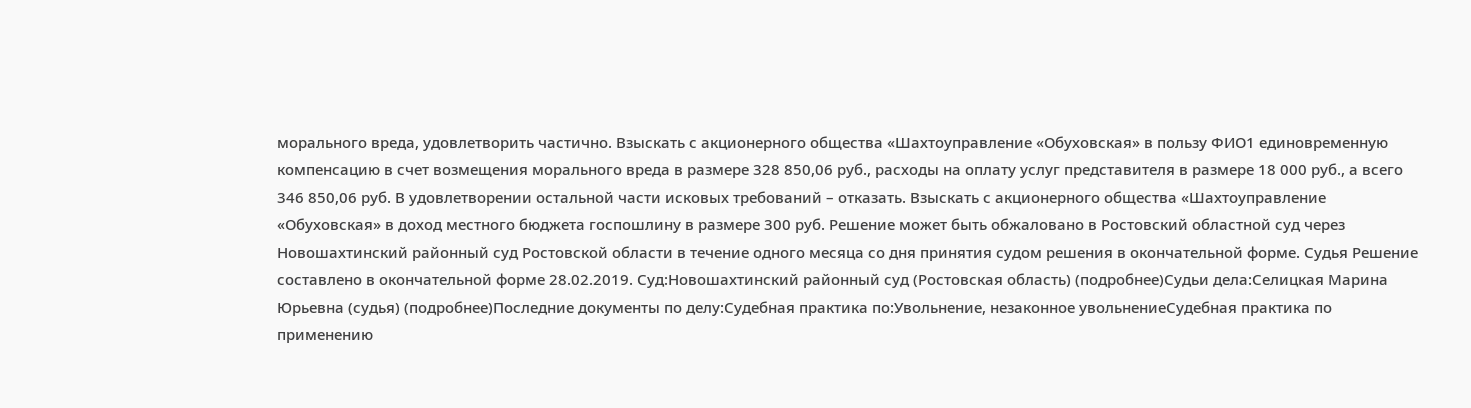морального вреда, удовлетворить частично. Взыскать с акционерного общества «Шахтоуправление «Обуховская» в пользу ФИО1 единовременную компенсацию в счет возмещения морального вреда в размере 328 850,06 руб., расходы на оплату услуг представителя в размере 18 000 руб., а всего 346 850,06 руб. В удовлетворении остальной части исковых требований – отказать. Взыскать с акционерного общества «Шахтоуправление «Обуховская» в доход местного бюджета госпошлину в размере 300 руб. Решение может быть обжаловано в Ростовский областной суд через Новошахтинский районный суд Ростовской области в течение одного месяца со дня принятия судом решения в окончательной форме. Судья Решение составлено в окончательной форме 28.02.2019. Суд:Новошахтинский районный суд (Ростовская область) (подробнее)Судьи дела:Селицкая Марина Юрьевна (судья) (подробнее)Последние документы по делу:Судебная практика по:Увольнение, незаконное увольнениеСудебная практика по применению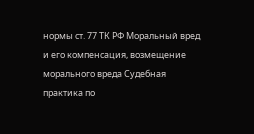нормы ст. 77 ТК РФ Моральный вред и его компенсация, возмещение морального вреда Судебная практика по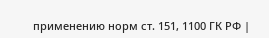применению норм ст. 151, 1100 ГК РФ |